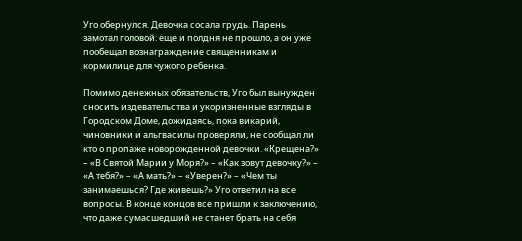Уго обернулся. Девочка сосала грудь. Парень замотал головой: еще и полдня не прошло, а он уже пообещал вознаграждение священникам и кормилице для чужого ребенка.

Помимо денежных обязательств, Уго был вынужден сносить издевательства и укоризненные взгляды в Городском Доме, дожидаясь, пока викарий, чиновники и альгвасилы проверяли, не сообщал ли кто о пропаже новорожденной девочки. «Крещена?» – «В Святой Марии у Моря?» – «Как зовут девочку?» – «А тебя?» – «А мать?» – «Уверен?» – «Чем ты занимаешься? Где живешь?» Уго ответил на все вопросы. В конце концов все пришли к заключению, что даже сумасшедший не станет брать на себя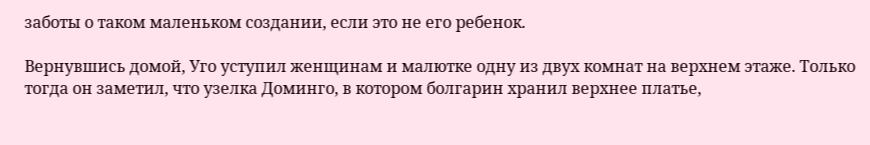заботы о таком маленьком создании, если это не его ребенок.

Вернувшись домой, Уго уступил женщинам и малютке одну из двух комнат на верхнем этаже. Только тогда он заметил, что узелка Доминго, в котором болгарин хранил верхнее платье,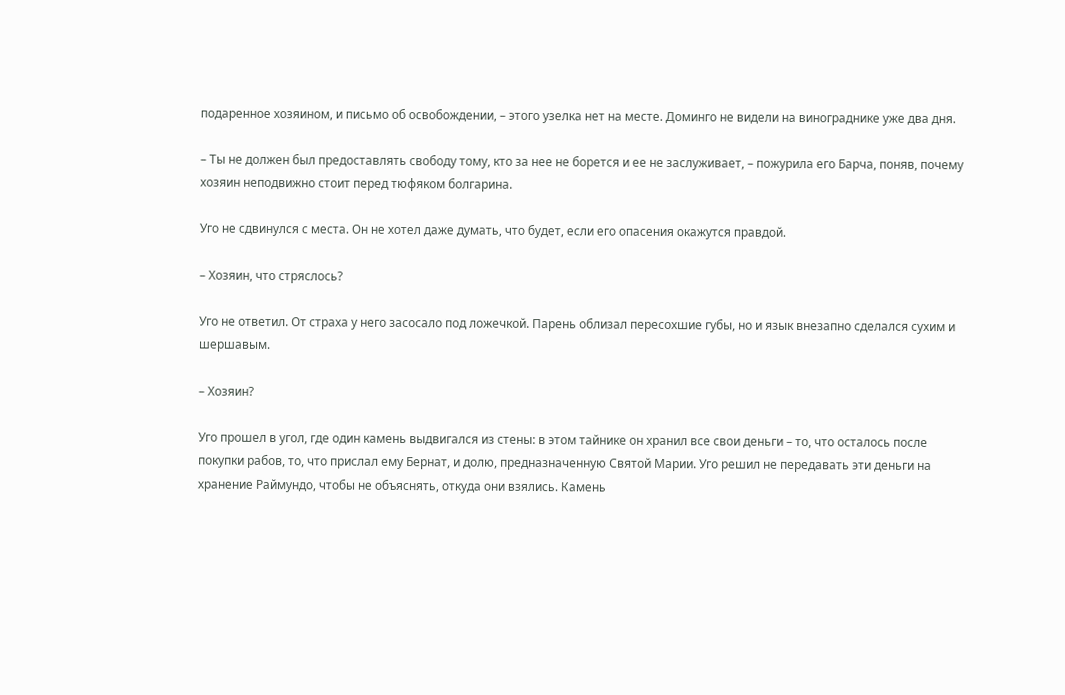подаренное хозяином, и письмо об освобождении, – этого узелка нет на месте. Доминго не видели на винограднике уже два дня.

– Ты не должен был предоставлять свободу тому, кто за нее не борется и ее не заслуживает, – пожурила его Барча, поняв, почему хозяин неподвижно стоит перед тюфяком болгарина.

Уго не сдвинулся с места. Он не хотел даже думать, что будет, если его опасения окажутся правдой.

– Хозяин, что стряслось?

Уго не ответил. От страха у него засосало под ложечкой. Парень облизал пересохшие губы, но и язык внезапно сделался сухим и шершавым.

– Хозяин?

Уго прошел в угол, где один камень выдвигался из стены: в этом тайнике он хранил все свои деньги – то, что осталось после покупки рабов, то, что прислал ему Бернат, и долю, предназначенную Святой Марии. Уго решил не передавать эти деньги на хранение Раймундо, чтобы не объяснять, откуда они взялись. Камень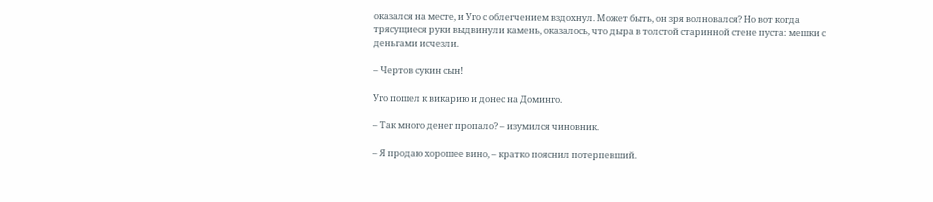оказался на месте, и Уго с облегчением вздохнул. Может быть, он зря волновался? Но вот когда трясущиеся руки выдвинули камень, оказалось, что дыра в толстой старинной стене пуста: мешки с деньгами исчезли.

– Чертов сукин сын!

Уго пошел к викарию и донес на Доминго.

– Так много денег пропало? – изумился чиновник.

– Я продаю хорошее вино, – кратко пояснил потерпевший.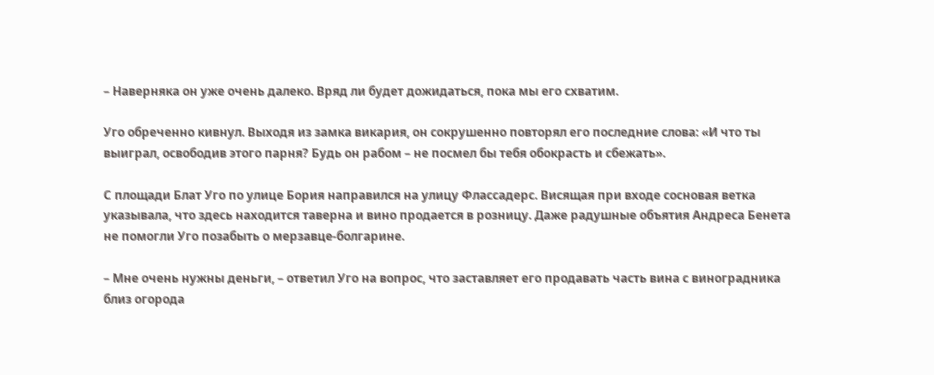– Наверняка он уже очень далеко. Вряд ли будет дожидаться, пока мы его схватим.

Уго обреченно кивнул. Выходя из замка викария, он сокрушенно повторял его последние слова: «И что ты выиграл, освободив этого парня? Будь он рабом – не посмел бы тебя обокрасть и сбежать».

С площади Блат Уго по улице Бория направился на улицу Флассадерс. Висящая при входе сосновая ветка указывала, что здесь находится таверна и вино продается в розницу. Даже радушные объятия Андреса Бенета не помогли Уго позабыть о мерзавце-болгарине.

– Мне очень нужны деньги, – ответил Уго на вопрос, что заставляет его продавать часть вина с виноградника близ огорода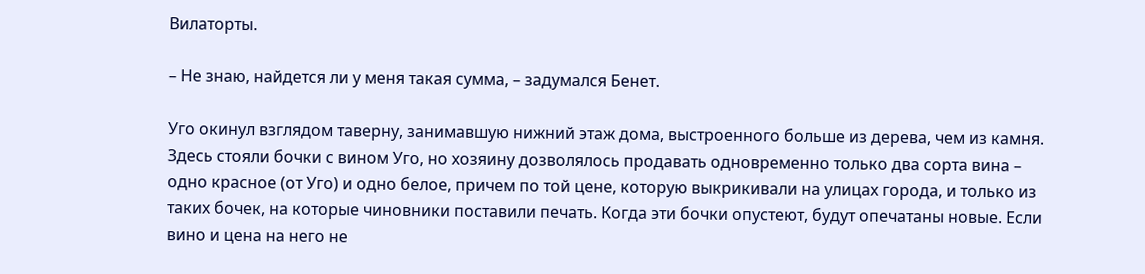Вилаторты.

– Не знаю, найдется ли у меня такая сумма, – задумался Бенет.

Уго окинул взглядом таверну, занимавшую нижний этаж дома, выстроенного больше из дерева, чем из камня. Здесь стояли бочки с вином Уго, но хозяину дозволялось продавать одновременно только два сорта вина – одно красное (от Уго) и одно белое, причем по той цене, которую выкрикивали на улицах города, и только из таких бочек, на которые чиновники поставили печать. Когда эти бочки опустеют, будут опечатаны новые. Если вино и цена на него не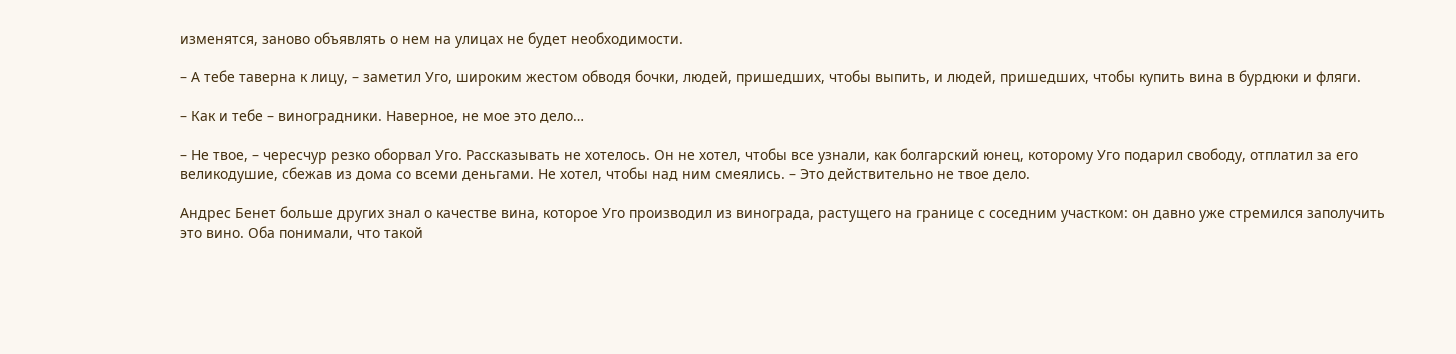изменятся, заново объявлять о нем на улицах не будет необходимости.

– А тебе таверна к лицу, – заметил Уго, широким жестом обводя бочки, людей, пришедших, чтобы выпить, и людей, пришедших, чтобы купить вина в бурдюки и фляги.

– Как и тебе – виноградники. Наверное, не мое это дело…

– Не твое, – чересчур резко оборвал Уго. Рассказывать не хотелось. Он не хотел, чтобы все узнали, как болгарский юнец, которому Уго подарил свободу, отплатил за его великодушие, сбежав из дома со всеми деньгами. Не хотел, чтобы над ним смеялись. – Это действительно не твое дело.

Андрес Бенет больше других знал о качестве вина, которое Уго производил из винограда, растущего на границе с соседним участком: он давно уже стремился заполучить это вино. Оба понимали, что такой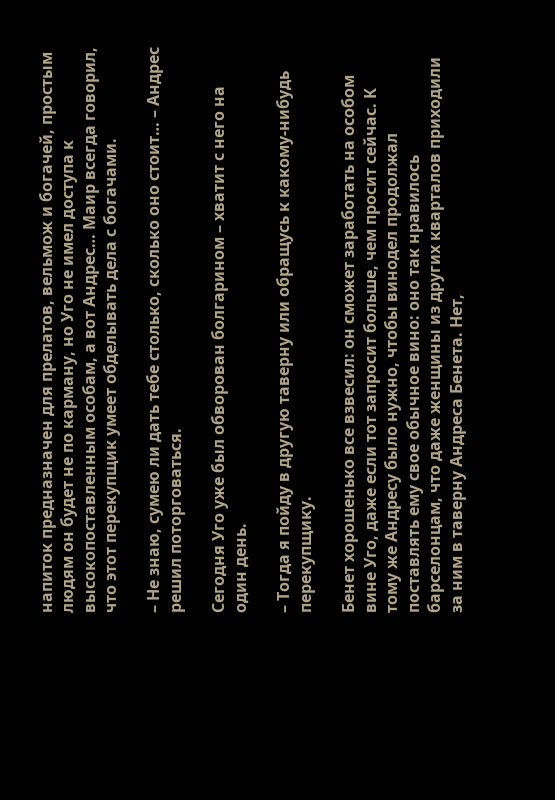напиток предназначен для прелатов, вельмож и богачей, простым людям он будет не по карману, но Уго не имел доступа к высокопоставленным особам, а вот Андрес… Маир всегда говорил, что этот перекупщик умеет обделывать дела с богачами.

– Не знаю, сумею ли дать тебе столько, сколько оно стоит… – Андрес решил поторговаться.

Сегодня Уго уже был обворован болгарином – хватит с него на один день.

– Тогда я пойду в другую таверну или обращусь к какому-нибудь перекупщику.

Бенет хорошенько все взвесил: он сможет заработать на особом вине Уго, даже если тот запросит больше, чем просит сейчас. К тому же Андресу было нужно, чтобы винодел продолжал поставлять ему свое обычное вино: оно так нравилось барселонцам, что даже женщины из других кварталов приходили за ним в таверну Андреса Бенета. Нет,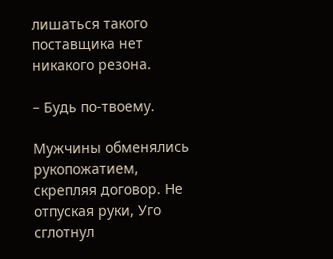лишаться такого поставщика нет никакого резона.

– Будь по-твоему.

Мужчины обменялись рукопожатием, скрепляя договор. Не отпуская руки, Уго сглотнул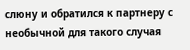слюну и обратился к партнеру с необычной для такого случая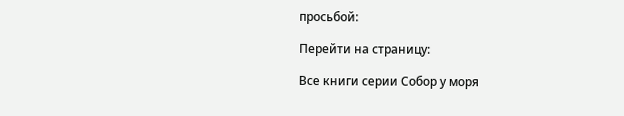просьбой:

Перейти на страницу:

Все книги серии Собор у моря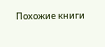Похожие книги